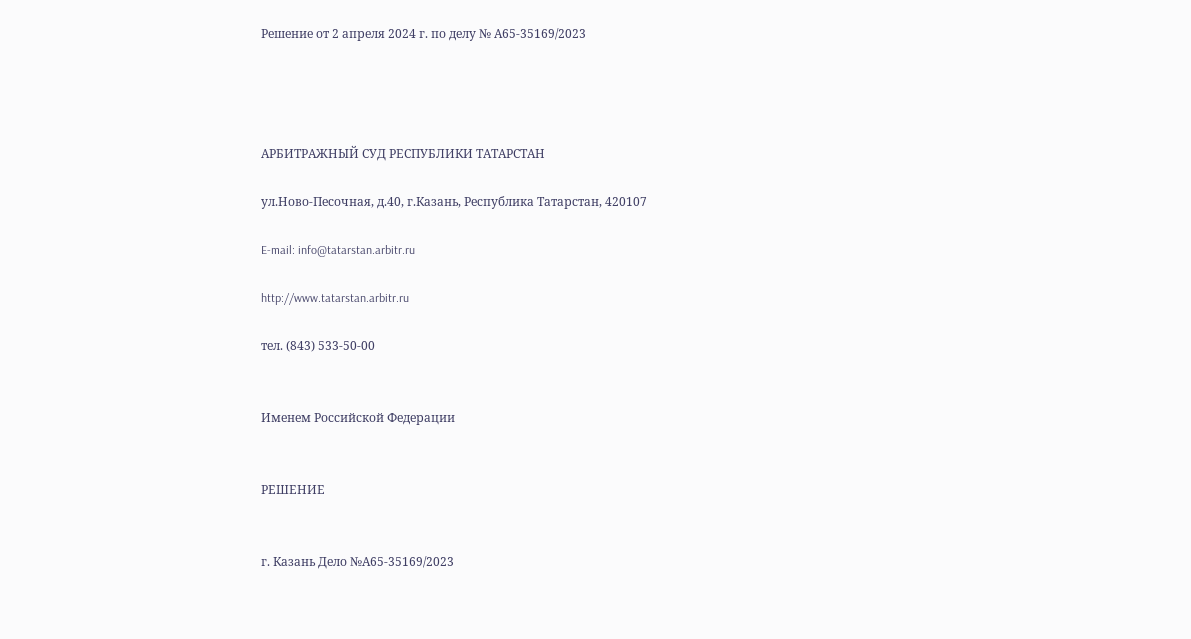Решение от 2 апреля 2024 г. по делу № А65-35169/2023




АРБИТРАЖНЫЙ СУД РЕСПУБЛИКИ ТАТАРСТАН

ул.Ново-Песочная, д.40, г.Казань, Республика Татарстан, 420107

E-mail: info@tatarstan.arbitr.ru

http://www.tatarstan.arbitr.ru

тел. (843) 533-50-00


Именем Российской Федерации


РЕШЕНИЕ


г. Казань Дело №А65-35169/2023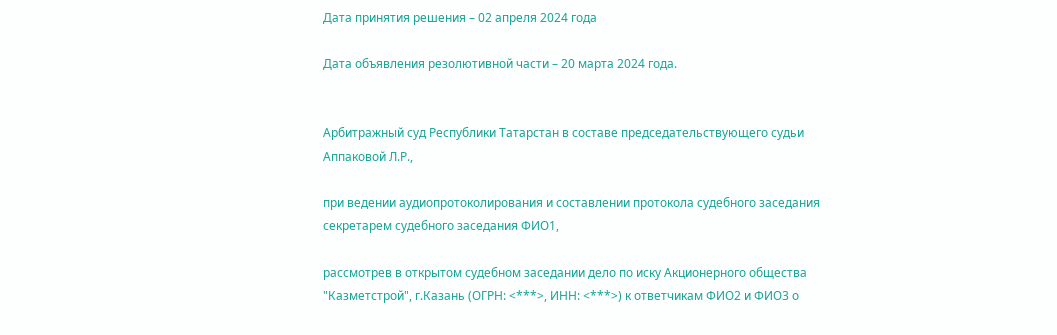Дата принятия решения – 02 апреля 2024 года

Дата объявления резолютивной части – 20 марта 2024 года.


Арбитражный суд Республики Татарстан в составе председательствующего судьи Аппаковой Л.Р.,

при ведении аудиопротоколирования и составлении протокола судебного заседания секретарем судебного заседания ФИО1,

рассмотрев в открытом судебном заседании дело по иску Акционерного общества "Казметстрой", г.Казань (ОГРН: <***>, ИНН: <***>) к ответчикам ФИО2 и ФИО3 о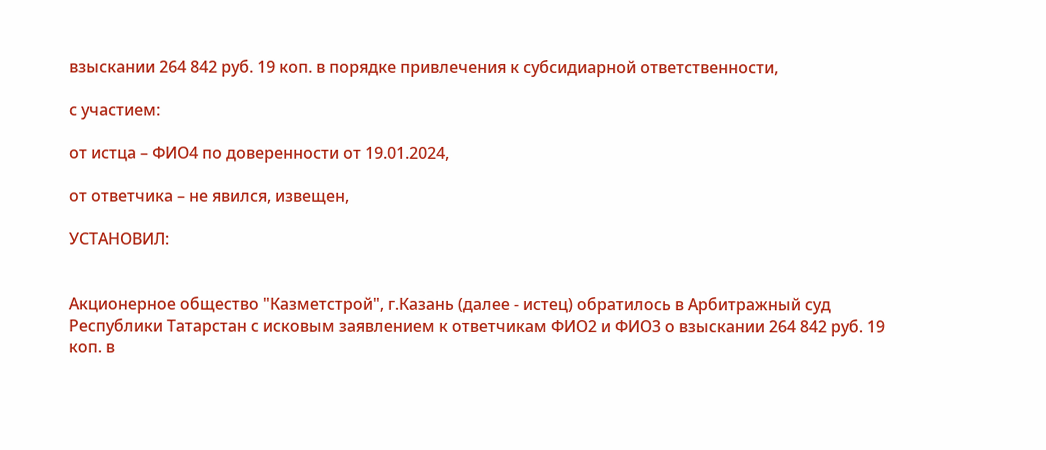взыскании 264 842 руб. 19 коп. в порядке привлечения к субсидиарной ответственности,

с участием:

от истца – ФИО4 по доверенности от 19.01.2024,

от ответчика – не явился, извещен,

УСТАНОВИЛ:


Акционерное общество "Казметстрой", г.Казань (далее - истец) обратилось в Арбитражный суд Республики Татарстан с исковым заявлением к ответчикам ФИО2 и ФИО3 о взыскании 264 842 руб. 19 коп. в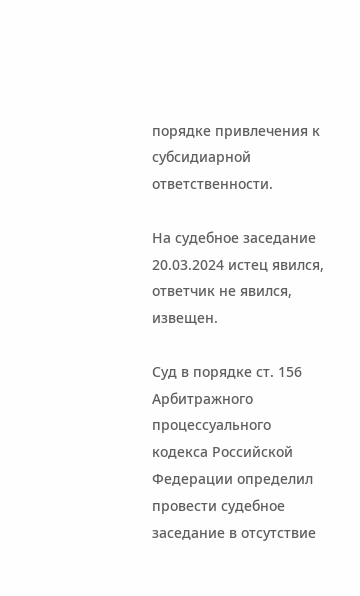порядке привлечения к субсидиарной ответственности.

На судебное заседание 20.03.2024 истец явился, ответчик не явился, извещен.

Суд в порядке ст. 156 Арбитражного процессуального кодекса Российской Федерации определил провести судебное заседание в отсутствие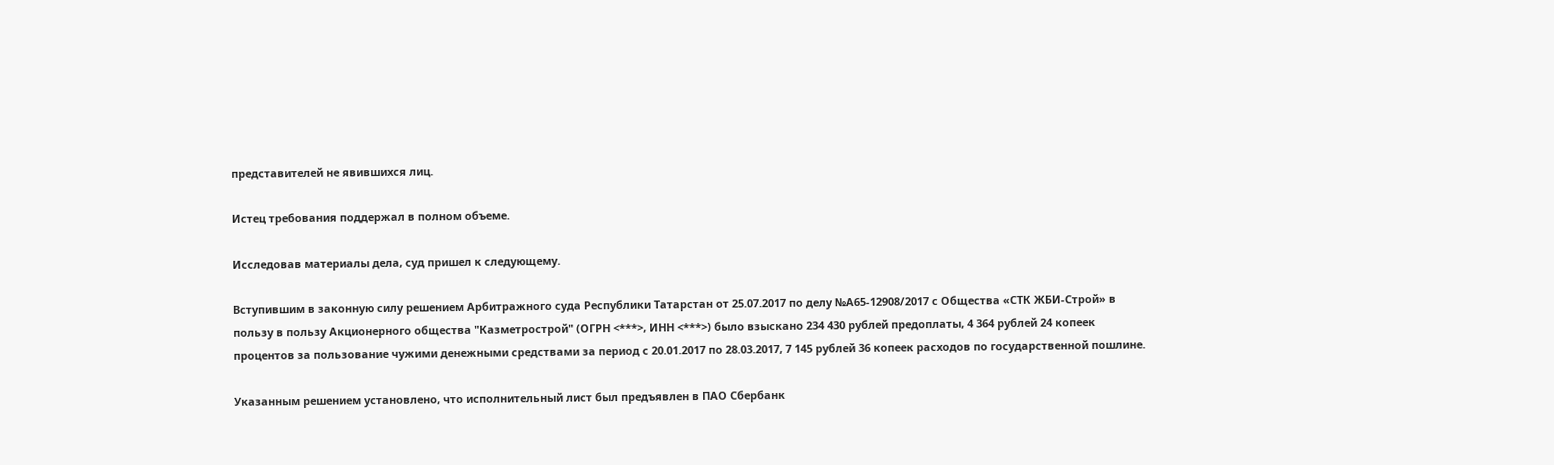представителей не явившихся лиц.

Истец требования поддержал в полном объеме.

Исследовав материалы дела, суд пришел к следующему.

Вступившим в законную силу решением Арбитражного суда Республики Татарстан от 25.07.2017 по делу №А65-12908/2017 с Общества «СТК ЖБИ-Строй» в пользу в пользу Акционерного общества "Казметрострой" (ОГРН <***>, ИНН <***>) было взыскано 234 430 рублей предоплаты, 4 364 рублей 24 копеек процентов за пользование чужими денежными средствами за период с 20.01.2017 по 28.03.2017, 7 145 рублей 36 копеек расходов по государственной пошлине.

Указанным решением установлено, что исполнительный лист был предъявлен в ПАО Сбербанк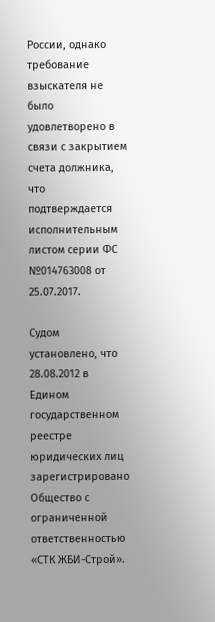России, однако требование взыскателя не было удовлетворено в связи с закрытием счета должника, что подтверждается исполнительным листом серии ФС №014763008 от 25.07.2017.

Судом установлено, что 28.08.2012 в Едином государственном реестре юридических лиц зарегистрировано Общество с ограниченной ответственностью «СТК ЖБИ-Строй».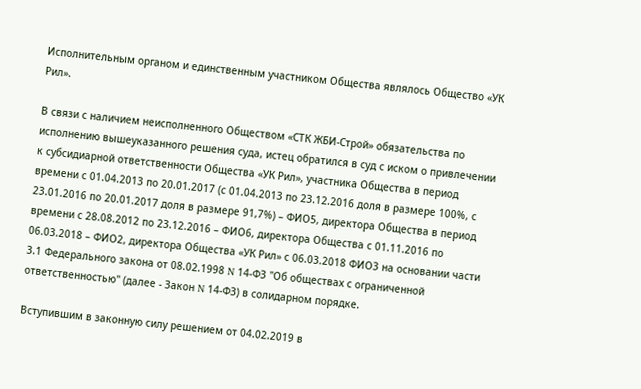Исполнительным органом и единственным участником Общества являлось Общество «УК Рил».

В связи с наличием неисполненного Обществом «СТК ЖБИ-Строй» обязательства по исполнению вышеуказанного решения суда, истец обратился в суд с иском о привлечении к субсидиарной ответственности Общества «УК Рил», участника Общества в период времени с 01.04.2013 по 20.01.2017 (с 01.04.2013 по 23.12.2016 доля в размере 100%, с 23.01.2016 по 20.01.2017 доля в размере 91,7%) – ФИО5, директора Общества в период времени с 28.08.2012 по 23.12.2016 – ФИО6, директора Общества с 01.11.2016 по 06.03.2018 – ФИО2, директора Общества «УК Рил» с 06.03.2018 ФИО3 на основании части 3.1 Федерального закона от 08.02.1998 N 14-ФЗ "Об обществах с ограниченной ответственностью" (далее - Закон N 14-ФЗ) в солидарном порядке.

Вступившим в законную силу решением от 04.02.2019 в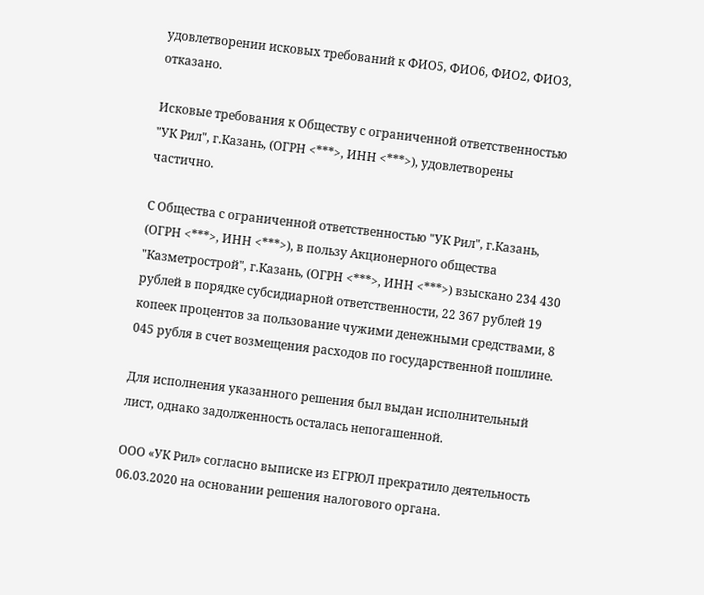удовлетворении исковых требований к ФИО5, ФИО6, ФИО2, ФИО3, отказано.

Исковые требования к Обществу с ограниченной ответственностью "УК Рил", г.Казань, (ОГРН <***>, ИНН <***>), удовлетворены частично.

С Общества с ограниченной ответственностью "УК Рил", г.Казань, (ОГРН <***>, ИНН <***>), в пользу Акционерного общества "Казметрострой", г.Казань, (ОГРН <***>, ИНН <***>) взыскано 234 430 рублей в порядке субсидиарной ответственности, 22 367 рублей 19 копеек процентов за пользование чужими денежными средствами, 8 045 рубля в счет возмещения расходов по государственной пошлине.

Для исполнения указанного решения был выдан исполнительный лист, однако задолженность осталась непогашенной.

ООО «УК Рил» согласно выписке из ЕГРЮЛ прекратило деятельность 06.03.2020 на основании решения налогового органа.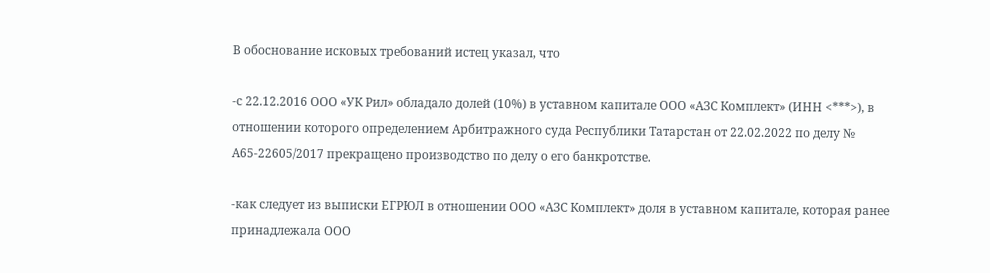В обоснование исковых требований истец указал, что

-с 22.12.2016 ООО «УК Рил» обладало долей (10%) в уставном капитале ООО «АЗС Комплект» (ИНН <***>), в отношении которого определением Арбитражного суда Республики Татарстан от 22.02.2022 по делу № А65-22605/2017 прекращено производство по делу о его банкротстве.

-как следует из выписки ЕГРЮЛ в отношении ООО «АЗС Комплект» доля в уставном капитале, которая ранее принадлежала ООО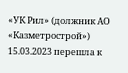«УК Рил» (должник АО «Казметрострой») 15.03.2023 перешла к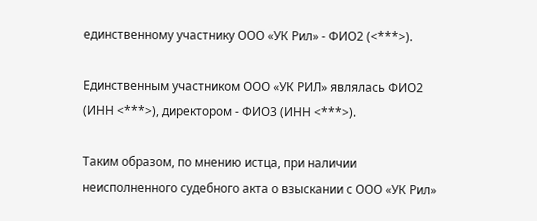единственному участнику ООО «УК Рил» - ФИО2 (<***>).

Единственным участником ООО «УК РИЛ» являлась ФИО2 (ИНН <***>), директором - ФИО3 (ИНН <***>).

Таким образом, по мнению истца, при наличии неисполненного судебного акта о взыскании с ООО «УК Рил»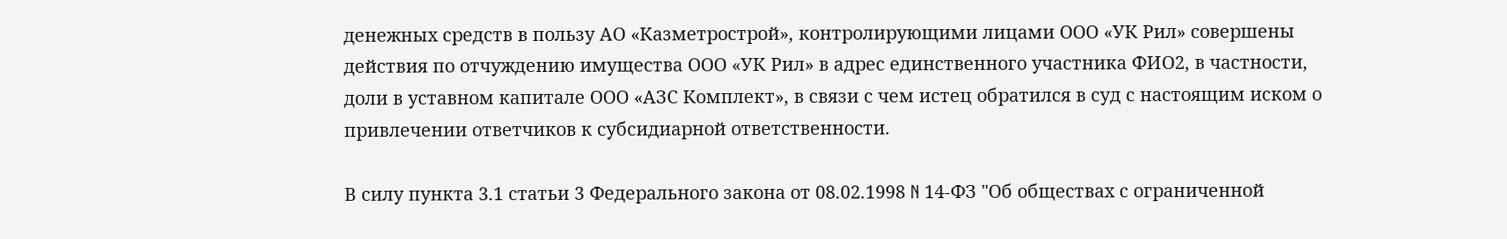денежных средств в пользу АО «Казметрострой», контролирующими лицами ООО «УК Рил» совершены действия по отчуждению имущества ООО «УК Рил» в адрес единственного участника ФИО2, в частности, доли в уставном капитале ООО «АЗС Комплект», в связи с чем истец обратился в суд с настоящим иском о привлечении ответчиков к субсидиарной ответственности.

В силу пункта 3.1 статьи 3 Федерального закона от 08.02.1998 N 14-ФЗ "Об обществах с ограниченной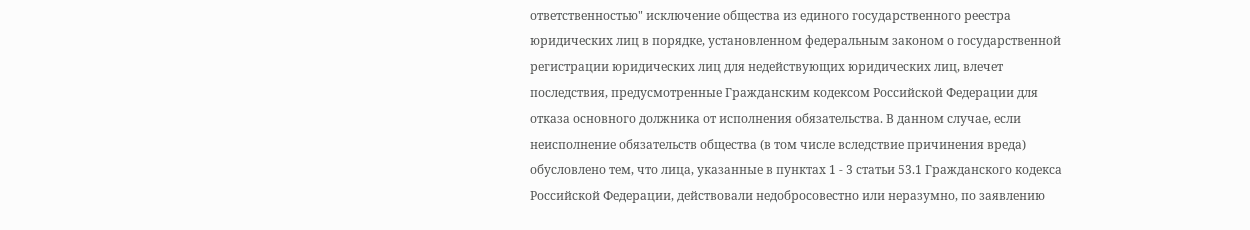ответственностью" исключение общества из единого государственного реестра юридических лиц в порядке, установленном федеральным законом о государственной регистрации юридических лиц для недействующих юридических лиц, влечет последствия, предусмотренные Гражданским кодексом Российской Федерации для отказа основного должника от исполнения обязательства. В данном случае, если неисполнение обязательств общества (в том числе вследствие причинения вреда) обусловлено тем, что лица, указанные в пунктах 1 - 3 статьи 53.1 Гражданского кодекса Российской Федерации, действовали недобросовестно или неразумно, по заявлению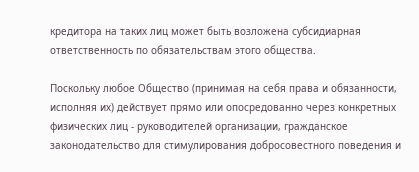кредитора на таких лиц может быть возложена субсидиарная ответственность по обязательствам этого общества.

Поскольку любое Общество (принимая на себя права и обязанности, исполняя их) действует прямо или опосредованно через конкретных физических лиц - руководителей организации, гражданское законодательство для стимулирования добросовестного поведения и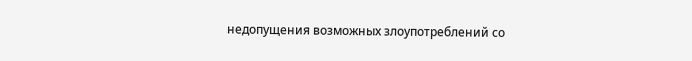недопущения возможных злоупотреблений со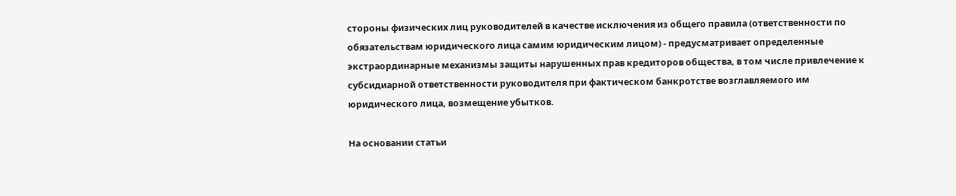стороны физических лиц руководителей в качестве исключения из общего правила (ответственности по обязательствам юридического лица самим юридическим лицом) - предусматривает определенные экстраординарные механизмы защиты нарушенных прав кредиторов общества, в том числе привлечение к субсидиарной ответственности руководителя при фактическом банкротстве возглавляемого им юридического лица, возмещение убытков.

На основании статьи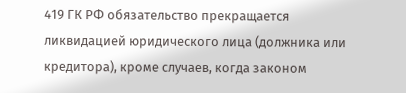419 ГК РФ обязательство прекращается ликвидацией юридического лица (должника или кредитора), кроме случаев, когда законом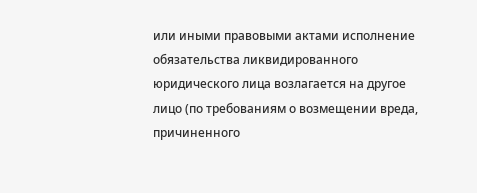или иными правовыми актами исполнение обязательства ликвидированного юридического лица возлагается на другое лицо (по требованиям о возмещении вреда, причиненного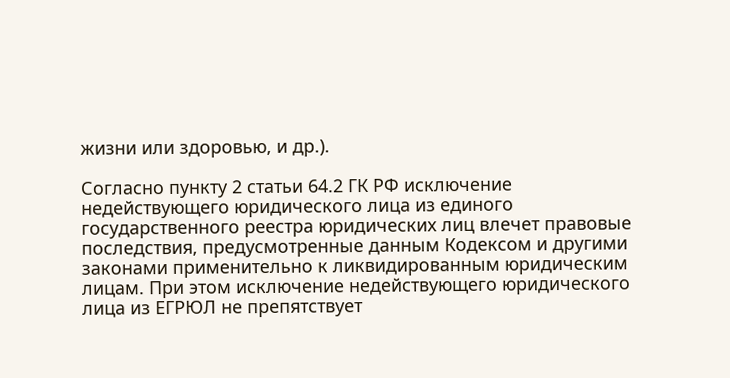жизни или здоровью, и др.).

Согласно пункту 2 статьи 64.2 ГК РФ исключение недействующего юридического лица из единого государственного реестра юридических лиц влечет правовые последствия, предусмотренные данным Кодексом и другими законами применительно к ликвидированным юридическим лицам. При этом исключение недействующего юридического лица из ЕГРЮЛ не препятствует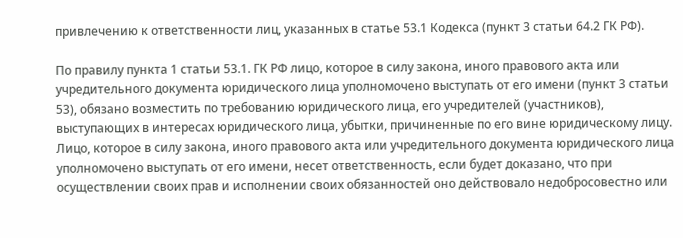привлечению к ответственности лиц, указанных в статье 53.1 Кодекса (пункт 3 статьи 64.2 ГК РФ).

По правилу пункта 1 статьи 53.1. ГК РФ лицо, которое в силу закона, иного правового акта или учредительного документа юридического лица уполномочено выступать от его имени (пункт 3 статьи 53), обязано возместить по требованию юридического лица, его учредителей (участников), выступающих в интересах юридического лица, убытки, причиненные по его вине юридическому лицу. Лицо, которое в силу закона, иного правового акта или учредительного документа юридического лица уполномочено выступать от его имени, несет ответственность, если будет доказано, что при осуществлении своих прав и исполнении своих обязанностей оно действовало недобросовестно или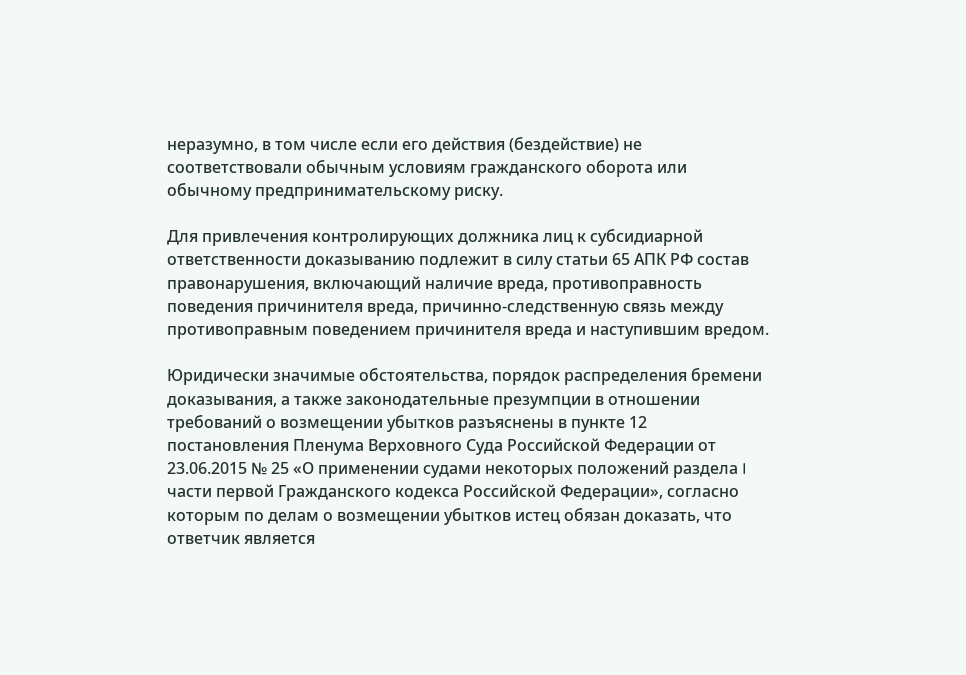неразумно, в том числе если его действия (бездействие) не соответствовали обычным условиям гражданского оборота или обычному предпринимательскому риску.

Для привлечения контролирующих должника лиц к субсидиарной ответственности доказыванию подлежит в силу статьи 65 АПК РФ состав правонарушения, включающий наличие вреда, противоправность поведения причинителя вреда, причинно-следственную связь между противоправным поведением причинителя вреда и наступившим вредом.

Юридически значимые обстоятельства, порядок распределения бремени доказывания, а также законодательные презумпции в отношении требований о возмещении убытков разъяснены в пункте 12 постановления Пленума Верховного Суда Российской Федерации от 23.06.2015 № 25 «О применении судами некоторых положений раздела I части первой Гражданского кодекса Российской Федерации», согласно которым по делам о возмещении убытков истец обязан доказать, что ответчик является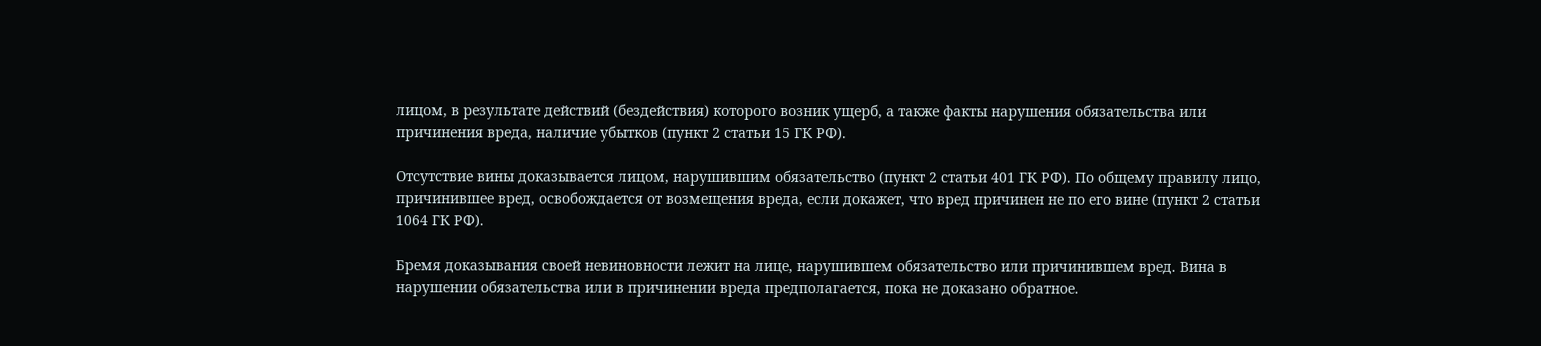лицом, в результате действий (бездействия) которого возник ущерб, а также факты нарушения обязательства или причинения вреда, наличие убытков (пункт 2 статьи 15 ГК РФ).

Отсутствие вины доказывается лицом, нарушившим обязательство (пункт 2 статьи 401 ГК РФ). По общему правилу лицо, причинившее вред, освобождается от возмещения вреда, если докажет, что вред причинен не по его вине (пункт 2 статьи 1064 ГК РФ).

Бремя доказывания своей невиновности лежит на лице, нарушившем обязательство или причинившем вред. Вина в нарушении обязательства или в причинении вреда предполагается, пока не доказано обратное.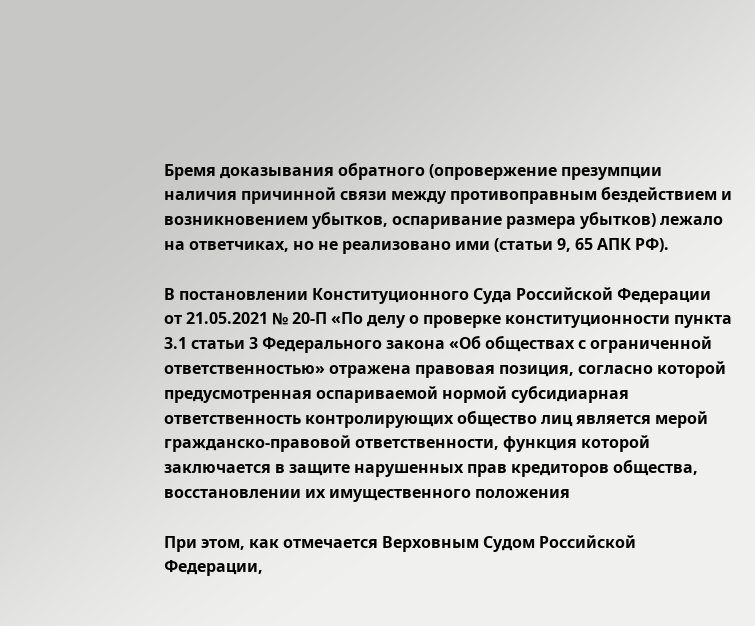Бремя доказывания обратного (опровержение презумпции наличия причинной связи между противоправным бездействием и возникновением убытков, оспаривание размера убытков) лежало на ответчиках, но не реализовано ими (статьи 9, 65 АПК РФ).

В постановлении Конституционного Суда Российской Федерации от 21.05.2021 № 20-П «По делу о проверке конституционности пункта 3.1 статьи 3 Федерального закона «Об обществах с ограниченной ответственностью» отражена правовая позиция, согласно которой предусмотренная оспариваемой нормой субсидиарная ответственность контролирующих общество лиц является мерой гражданско-правовой ответственности, функция которой заключается в защите нарушенных прав кредиторов общества, восстановлении их имущественного положения

При этом, как отмечается Верховным Судом Российской Федерации,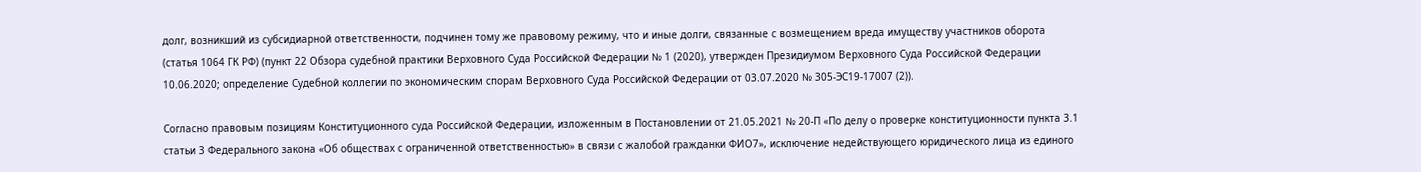долг, возникший из субсидиарной ответственности, подчинен тому же правовому режиму, что и иные долги, связанные с возмещением вреда имуществу участников оборота (статья 1064 ГК РФ) (пункт 22 Обзора судебной практики Верховного Суда Российской Федерации № 1 (2020), утвержден Президиумом Верховного Суда Российской Федерации 10.06.2020; определение Судебной коллегии по экономическим спорам Верховного Суда Российской Федерации от 03.07.2020 № 305-ЭС19-17007 (2)).

Согласно правовым позициям Конституционного суда Российской Федерации, изложенным в Постановлении от 21.05.2021 № 20-П «По делу о проверке конституционности пункта 3.1 статьи 3 Федерального закона «Об обществах с ограниченной ответственностью» в связи с жалобой гражданки ФИО7», исключение недействующего юридического лица из единого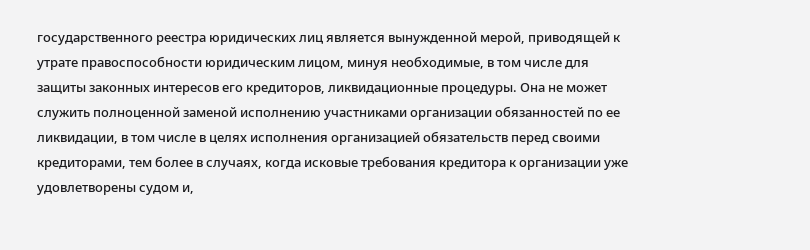государственного реестра юридических лиц является вынужденной мерой, приводящей к утрате правоспособности юридическим лицом, минуя необходимые, в том числе для защиты законных интересов его кредиторов, ликвидационные процедуры. Она не может служить полноценной заменой исполнению участниками организации обязанностей по ее ликвидации, в том числе в целях исполнения организацией обязательств перед своими кредиторами, тем более в случаях, когда исковые требования кредитора к организации уже удовлетворены судом и,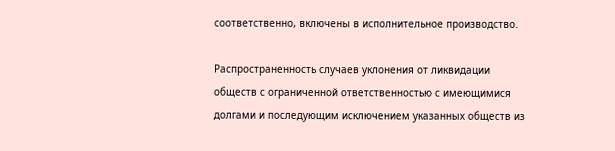соответственно, включены в исполнительное производство.

Распространенность случаев уклонения от ликвидации обществ с ограниченной ответственностью с имеющимися долгами и последующим исключением указанных обществ из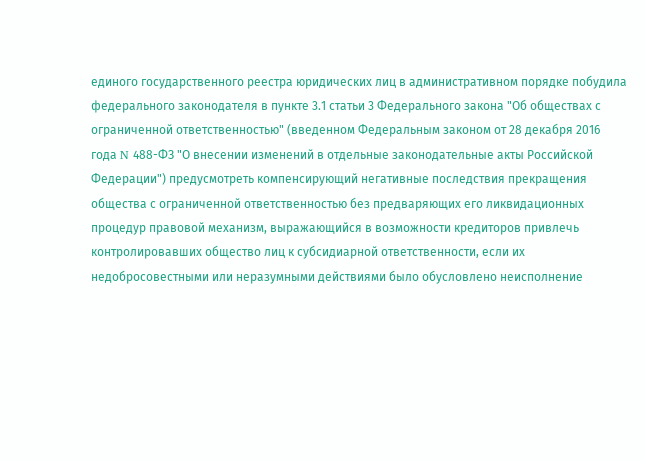единого государственного реестра юридических лиц в административном порядке побудила федерального законодателя в пункте 3.1 статьи 3 Федерального закона "Об обществах с ограниченной ответственностью" (введенном Федеральным законом от 28 декабря 2016 года N 488-ФЗ "О внесении изменений в отдельные законодательные акты Российской Федерации") предусмотреть компенсирующий негативные последствия прекращения общества с ограниченной ответственностью без предваряющих его ликвидационных процедур правовой механизм, выражающийся в возможности кредиторов привлечь контролировавших общество лиц к субсидиарной ответственности, если их недобросовестными или неразумными действиями было обусловлено неисполнение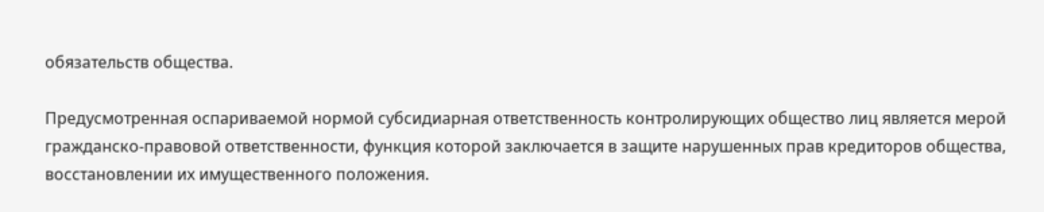обязательств общества.

Предусмотренная оспариваемой нормой субсидиарная ответственность контролирующих общество лиц является мерой гражданско-правовой ответственности, функция которой заключается в защите нарушенных прав кредиторов общества, восстановлении их имущественного положения.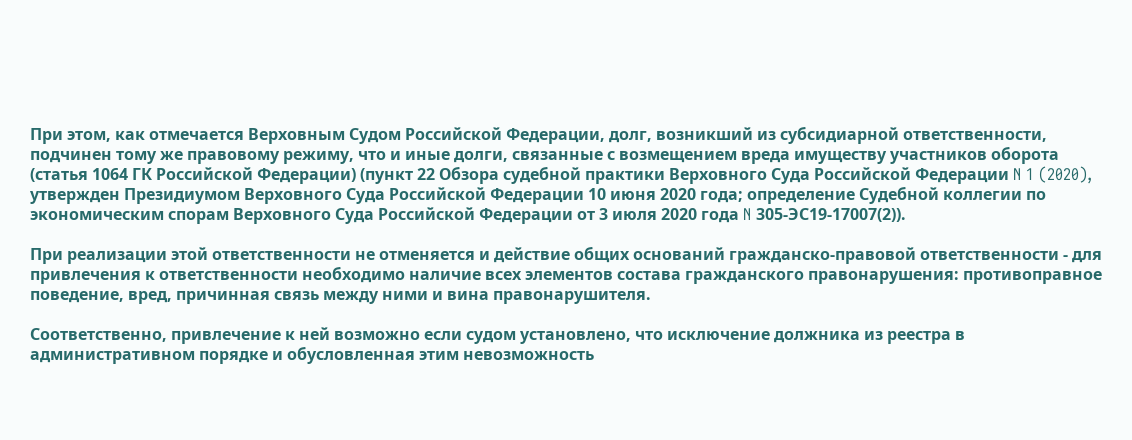При этом, как отмечается Верховным Судом Российской Федерации, долг, возникший из субсидиарной ответственности, подчинен тому же правовому режиму, что и иные долги, связанные с возмещением вреда имуществу участников оборота (статья 1064 ГК Российской Федерации) (пункт 22 Обзора судебной практики Верховного Суда Российской Федерации N 1 (2020), утвержден Президиумом Верховного Суда Российской Федерации 10 июня 2020 года; определение Судебной коллегии по экономическим спорам Верховного Суда Российской Федерации от 3 июля 2020 года N 305-ЭС19-17007(2)).

При реализации этой ответственности не отменяется и действие общих оснований гражданско-правовой ответственности - для привлечения к ответственности необходимо наличие всех элементов состава гражданского правонарушения: противоправное поведение, вред, причинная связь между ними и вина правонарушителя.

Соответственно, привлечение к ней возможно если судом установлено, что исключение должника из реестра в административном порядке и обусловленная этим невозможность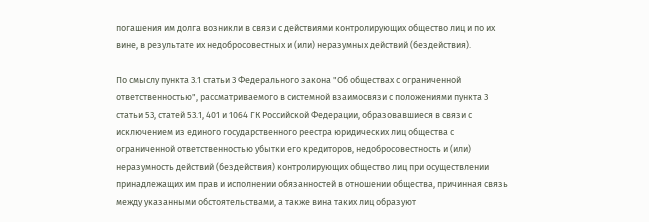погашения им долга возникли в связи с действиями контролирующих общество лиц и по их вине, в результате их недобросовестных и (или) неразумных действий (бездействия).

По смыслу пункта 3.1 статьи 3 Федерального закона "Об обществах с ограниченной ответственностью", рассматриваемого в системной взаимосвязи с положениями пункта 3 статьи 53, статей 53.1, 401 и 1064 ГК Российской Федерации, образовавшиеся в связи с исключением из единого государственного реестра юридических лиц общества с ограниченной ответственностью убытки его кредиторов, недобросовестность и (или) неразумность действий (бездействия) контролирующих общество лиц при осуществлении принадлежащих им прав и исполнении обязанностей в отношении общества, причинная связь между указанными обстоятельствами, а также вина таких лиц образуют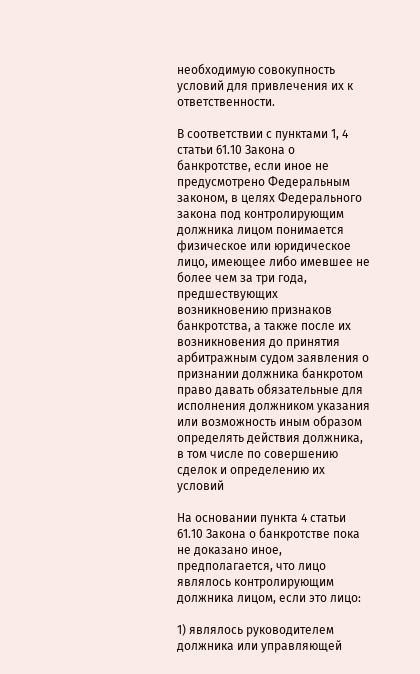необходимую совокупность условий для привлечения их к ответственности.

В соответствии с пунктами 1, 4 статьи 61.10 Закона о банкротстве, если иное не предусмотрено Федеральным законом, в целях Федерального закона под контролирующим должника лицом понимается физическое или юридическое лицо, имеющее либо имевшее не более чем за три года, предшествующих возникновению признаков банкротства, а также после их возникновения до принятия арбитражным судом заявления о признании должника банкротом право давать обязательные для исполнения должником указания или возможность иным образом определять действия должника, в том числе по совершению сделок и определению их условий

На основании пункта 4 статьи 61.10 Закона о банкротстве пока не доказано иное, предполагается, что лицо являлось контролирующим должника лицом, если это лицо:

1) являлось руководителем должника или управляющей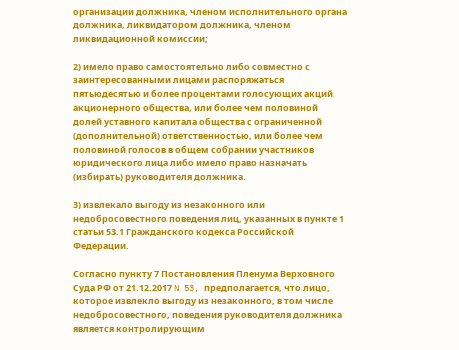организации должника, членом исполнительного органа должника, ликвидатором должника, членом ликвидационной комиссии;

2) имело право самостоятельно либо совместно с заинтересованными лицами распоряжаться пятьюдесятью и более процентами голосующих акций акционерного общества, или более чем половиной долей уставного капитала общества с ограниченной (дополнительной) ответственностью, или более чем половиной голосов в общем собрании участников юридического лица либо имело право назначать (избирать) руководителя должника.

3) извлекало выгоду из незаконного или недобросовестного поведения лиц, указанных в пункте 1 статьи 53.1 Гражданского кодекса Российской Федерации.

Согласно пункту 7 Постановления Пленума Верховного Суда РФ от 21.12.2017 N 53, предполагается, что лицо, которое извлекло выгоду из незаконного, в том числе недобросовестного, поведения руководителя должника является контролирующим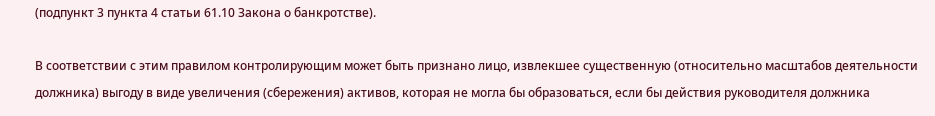(подпункт 3 пункта 4 статьи 61.10 Закона о банкротстве).

В соответствии с этим правилом контролирующим может быть признано лицо, извлекшее существенную (относительно масштабов деятельности должника) выгоду в виде увеличения (сбережения) активов, которая не могла бы образоваться, если бы действия руководителя должника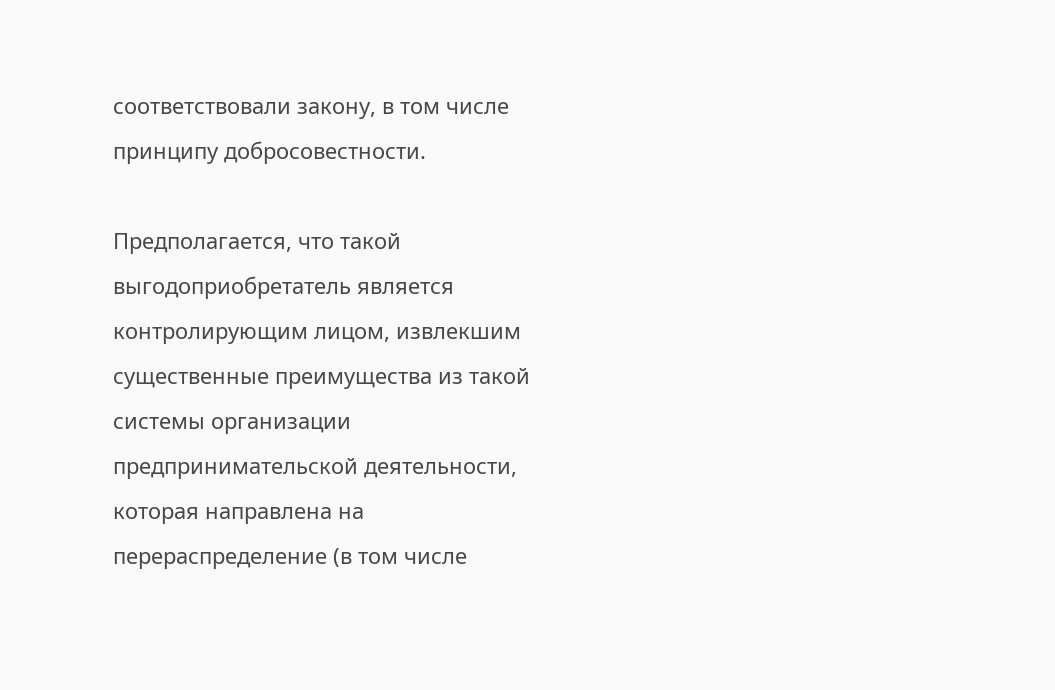соответствовали закону, в том числе принципу добросовестности.

Предполагается, что такой выгодоприобретатель является контролирующим лицом, извлекшим существенные преимущества из такой системы организации предпринимательской деятельности, которая направлена на перераспределение (в том числе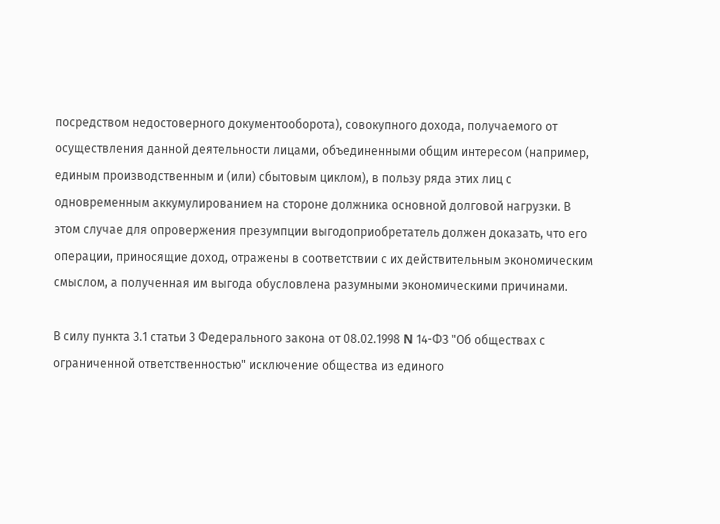посредством недостоверного документооборота), совокупного дохода, получаемого от осуществления данной деятельности лицами, объединенными общим интересом (например, единым производственным и (или) сбытовым циклом), в пользу ряда этих лиц с одновременным аккумулированием на стороне должника основной долговой нагрузки. В этом случае для опровержения презумпции выгодоприобретатель должен доказать, что его операции, приносящие доход, отражены в соответствии с их действительным экономическим смыслом, а полученная им выгода обусловлена разумными экономическими причинами.

В силу пункта 3.1 статьи 3 Федерального закона от 08.02.1998 N 14-ФЗ "Об обществах с ограниченной ответственностью" исключение общества из единого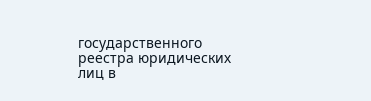государственного реестра юридических лиц в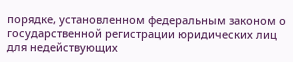порядке, установленном федеральным законом о государственной регистрации юридических лиц для недействующих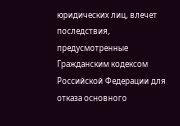юридических лиц, влечет последствия, предусмотренные Гражданским кодексом Российской Федерации для отказа основного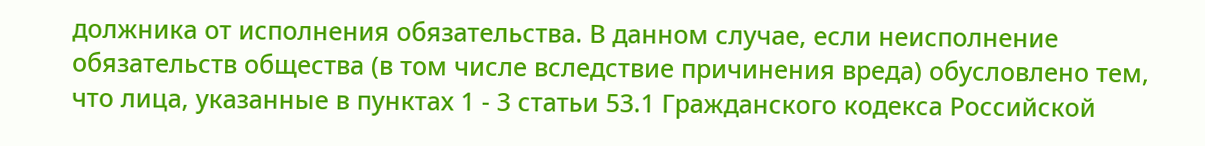должника от исполнения обязательства. В данном случае, если неисполнение обязательств общества (в том числе вследствие причинения вреда) обусловлено тем, что лица, указанные в пунктах 1 - 3 статьи 53.1 Гражданского кодекса Российской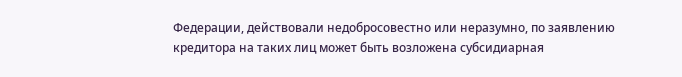Федерации, действовали недобросовестно или неразумно, по заявлению кредитора на таких лиц может быть возложена субсидиарная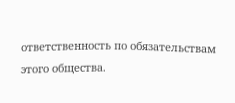ответственность по обязательствам этого общества.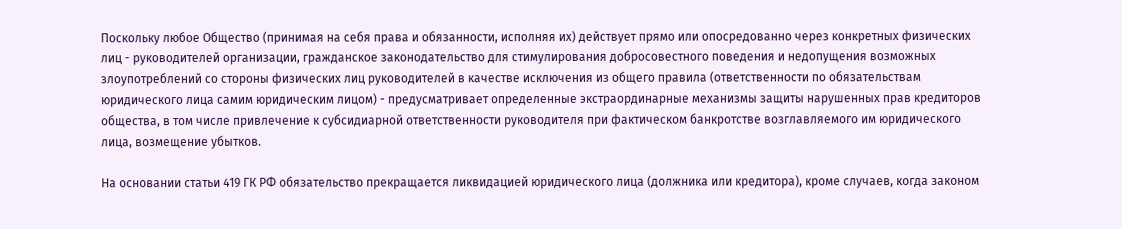Поскольку любое Общество (принимая на себя права и обязанности, исполняя их) действует прямо или опосредованно через конкретных физических лиц - руководителей организации, гражданское законодательство для стимулирования добросовестного поведения и недопущения возможных злоупотреблений со стороны физических лиц руководителей в качестве исключения из общего правила (ответственности по обязательствам юридического лица самим юридическим лицом) - предусматривает определенные экстраординарные механизмы защиты нарушенных прав кредиторов общества, в том числе привлечение к субсидиарной ответственности руководителя при фактическом банкротстве возглавляемого им юридического лица, возмещение убытков.

На основании статьи 419 ГК РФ обязательство прекращается ликвидацией юридического лица (должника или кредитора), кроме случаев, когда законом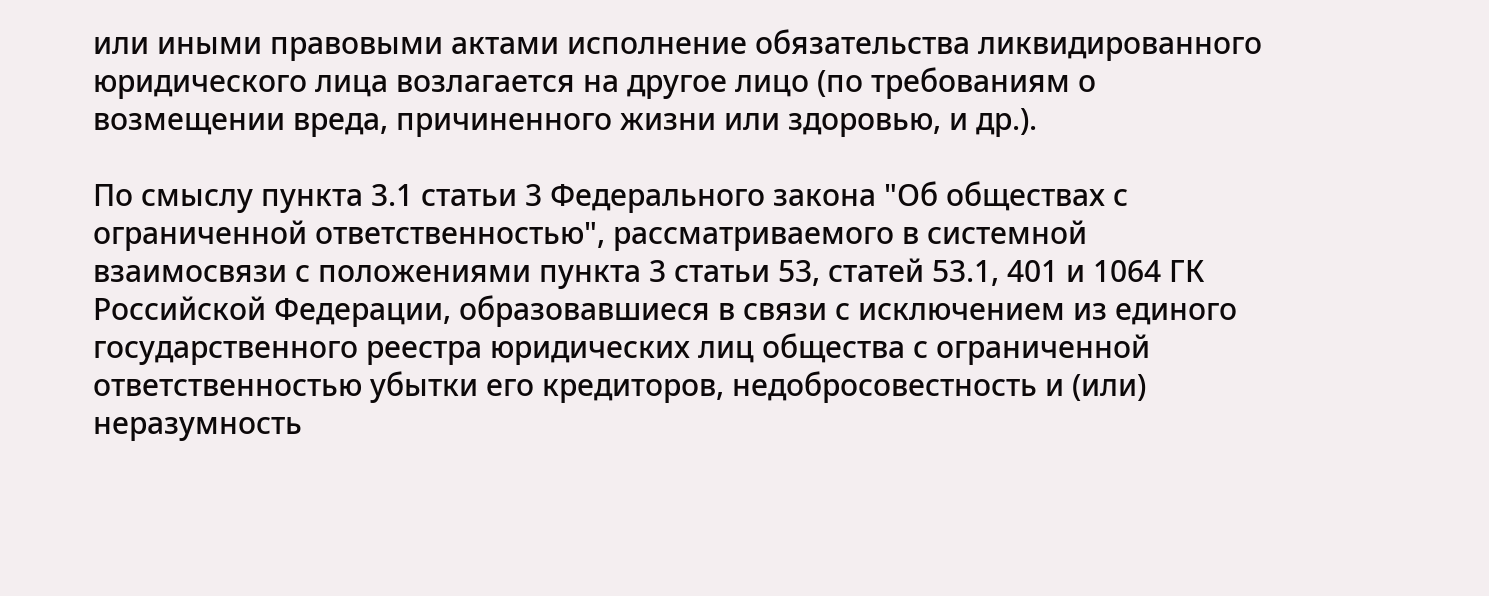или иными правовыми актами исполнение обязательства ликвидированного юридического лица возлагается на другое лицо (по требованиям о возмещении вреда, причиненного жизни или здоровью, и др.).

По смыслу пункта 3.1 статьи 3 Федерального закона "Об обществах с ограниченной ответственностью", рассматриваемого в системной взаимосвязи с положениями пункта 3 статьи 53, статей 53.1, 401 и 1064 ГК Российской Федерации, образовавшиеся в связи с исключением из единого государственного реестра юридических лиц общества с ограниченной ответственностью убытки его кредиторов, недобросовестность и (или) неразумность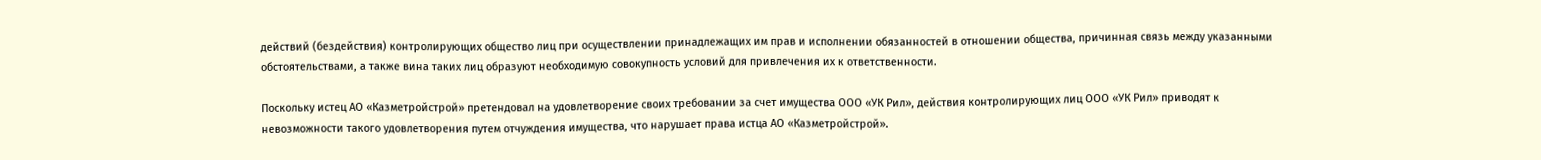действий (бездействия) контролирующих общество лиц при осуществлении принадлежащих им прав и исполнении обязанностей в отношении общества, причинная связь между указанными обстоятельствами, а также вина таких лиц образуют необходимую совокупность условий для привлечения их к ответственности.

Поскольку истец АО «Казметройстрой» претендовал на удовлетворение своих требовании за счет имущества ООО «УК Рил», действия контролирующих лиц ООО «УК Рил» приводят к невозможности такого удовлетворения путем отчуждения имущества, что нарушает права истца АО «Казметройстрой».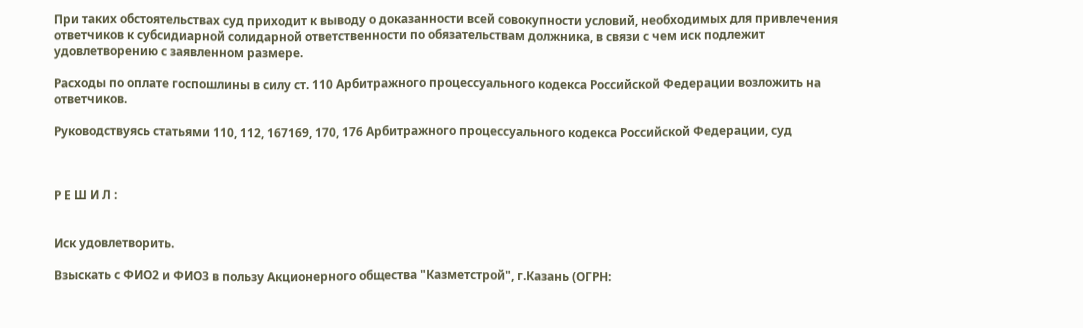При таких обстоятельствах суд приходит к выводу о доказанности всей совокупности условий, необходимых для привлечения ответчиков к субсидиарной солидарной ответственности по обязательствам должника, в связи с чем иск подлежит удовлетворению с заявленном размере.

Расходы по оплате госпошлины в силу ст. 110 Арбитражного процессуального кодекса Российской Федерации возложить на ответчиков.

Руководствуясь статьями 110, 112, 167169, 170, 176 Арбитражного процессуального кодекса Российской Федерации, суд



Р Е Ш И Л :


Иск удовлетворить.

Взыскать с ФИО2 и ФИО3 в пользу Акционерного общества "Казметстрой", г.Казань (ОГРН: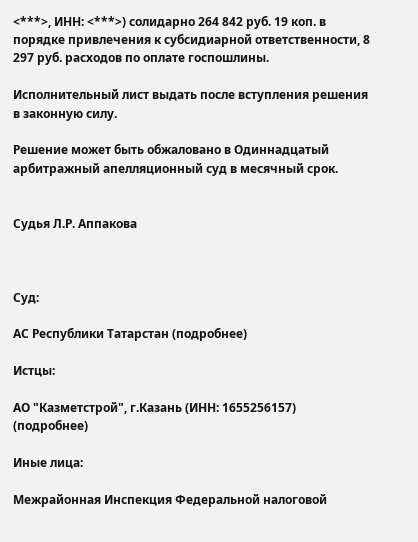<***>, ИНН: <***>) солидарно 264 842 руб. 19 коп. в порядке привлечения к субсидиарной ответственности, 8 297 руб. расходов по оплате госпошлины.

Исполнительный лист выдать после вступления решения в законную силу.

Решение может быть обжаловано в Одиннадцатый арбитражный апелляционный суд в месячный срок.


Судья Л.Р. Аппакова



Суд:

АС Республики Татарстан (подробнее)

Истцы:

АО "Казметстрой", г.Казань (ИНН: 1655256157) (подробнее)

Иные лица:

Межрайонная Инспекция Федеральной налоговой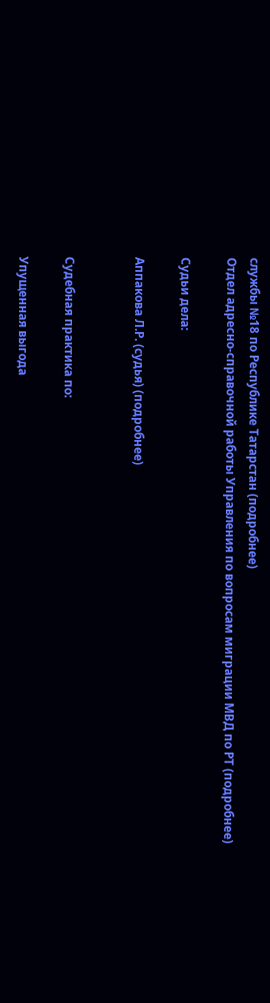службы №18 по Республике Татарстан (подробнее)
Отдел адресно-справочной работы Управления по вопросам миграции МВД по РТ (подробнее)

Судьи дела:

Аппакова Л.Р. (судья) (подробнее)


Судебная практика по:

Упущенная выгода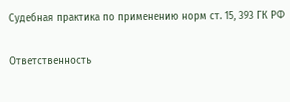Судебная практика по применению норм ст. 15, 393 ГК РФ

Ответственность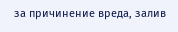за причинение вреда, залив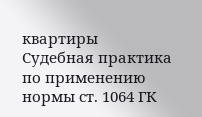квартиры
Судебная практика по применению нормы ст. 1064 ГК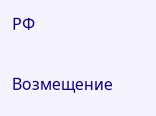РФ

Возмещение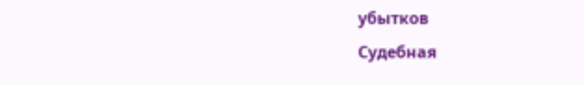убытков
Судебная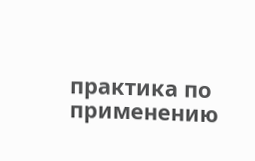практика по применению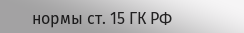нормы ст. 15 ГК РФ